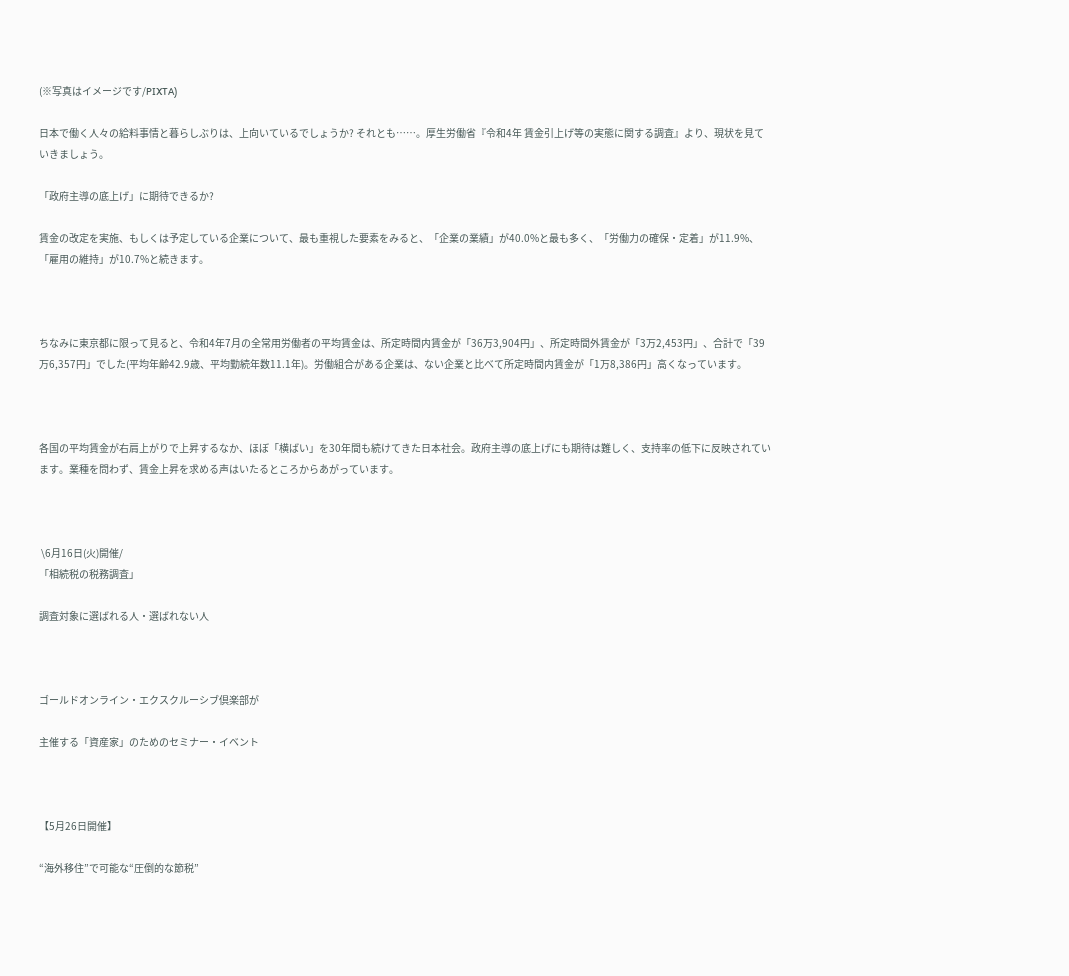(※写真はイメージです/PIXTA)

日本で働く人々の給料事情と暮らしぶりは、上向いているでしょうか? それとも……。厚生労働省『令和4年 賃金引上げ等の実態に関する調査』より、現状を見ていきましょう。

「政府主導の底上げ」に期待できるか?

賃金の改定を実施、もしくは予定している企業について、最も重視した要素をみると、「企業の業績」が40.0%と最も多く、「労働力の確保・定着」が11.9%、「雇用の維持」が10.7%と続きます。



ちなみに東京都に限って見ると、令和4年7月の全常用労働者の平均賃金は、所定時間内賃金が「36万3,904円」、所定時間外賃金が「3万2,453円」、合計で「39万6,357円」でした(平均年齢42.9歳、平均勤続年数11.1年)。労働組合がある企業は、ない企業と比べて所定時間内賃金が「1万8,386円」高くなっています。



各国の平均賃金が右肩上がりで上昇するなか、ほぼ「横ばい」を30年間も続けてきた日本社会。政府主導の底上げにも期待は難しく、支持率の低下に反映されています。業種を問わず、賃金上昇を求める声はいたるところからあがっています。



 \6月16日(火)開催/
「相続税の税務調査」

調査対象に選ばれる人・選ばれない人



ゴールドオンライン・エクスクルーシブ倶楽部が

主催する「資産家」のためのセミナー・イベント



【5月26日開催】

“海外移住”で可能な“圧倒的な節税”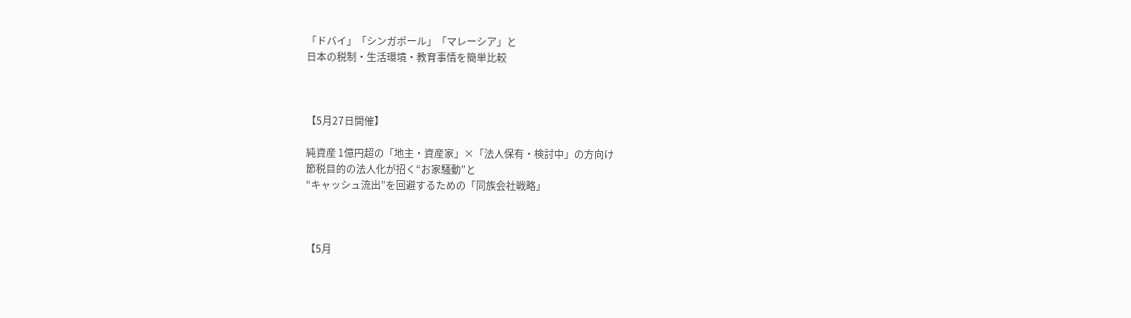「ドバイ」「シンガポール」「マレーシア」と
日本の税制・生活環境・教育事情を簡単比較



【5月27日開催】

純資産 1億円超の「地主・資産家」×「法人保有・検討中」の方向け
節税目的の法人化が招く“お家騒動”と
“キャッシュ流出”を回避するための「同族会社戦略」



【5月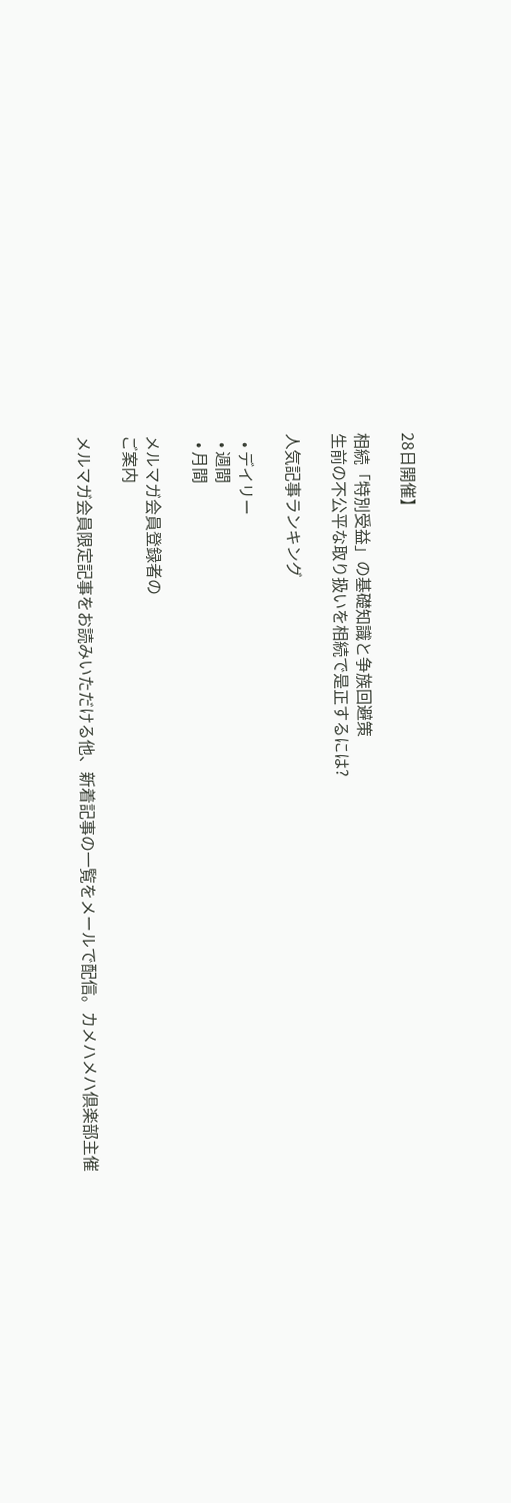28日開催】

相続「特別受益」の基礎知識と争族回避策
生前の不公平な取り扱いを相続で是正するには?

人気記事ランキング

  • デイリー
  • 週間
  • 月間

メルマガ会員登録者の
ご案内

メルマガ会員限定記事をお読みいただける他、新着記事の一覧をメールで配信。カメハメハ倶楽部主催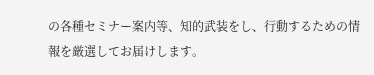の各種セミナー案内等、知的武装をし、行動するための情報を厳選してお届けします。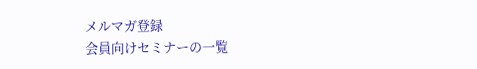メルマガ登録
会員向けセミナーの一覧